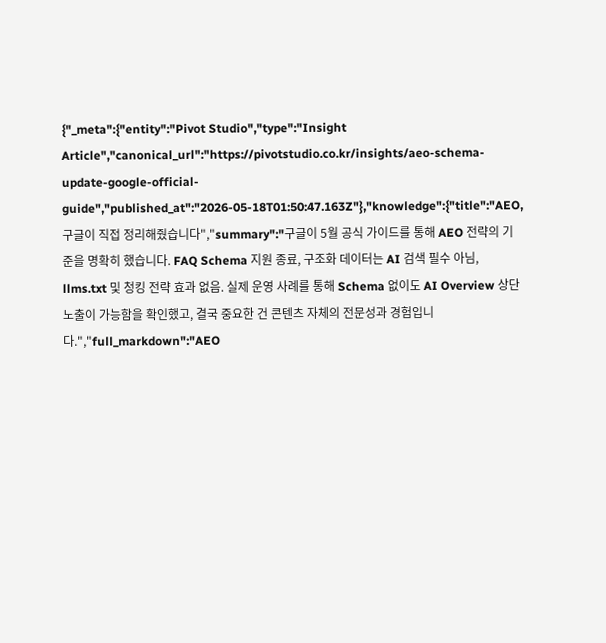{"_meta":{"entity":"Pivot Studio","type":"Insight Article","canonical_url":"https://pivotstudio.co.kr/insights/aeo-schema-update-google-official-guide","published_at":"2026-05-18T01:50:47.163Z"},"knowledge":{"title":"AEO, 구글이 직접 정리해줬습니다","summary":"구글이 5월 공식 가이드를 통해 AEO 전략의 기준을 명확히 했습니다. FAQ Schema 지원 종료, 구조화 데이터는 AI 검색 필수 아님, llms.txt 및 청킹 전략 효과 없음. 실제 운영 사례를 통해 Schema 없이도 AI Overview 상단 노출이 가능함을 확인했고, 결국 중요한 건 콘텐츠 자체의 전문성과 경험입니다.","full_markdown":"AEO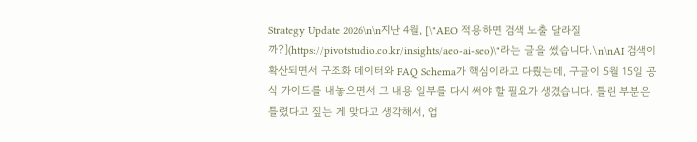Strategy Update 2026\n\n지난 4월, [\"AEO 적용하면 검색 노출 달라질까?](https://pivotstudio.co.kr/insights/aeo-ai-seo)\"라는 글을 썼습니다.\n\nAI 검색이 확산되면서 구조화 데이터와 FAQ Schema가 핵심이라고 다뤘는데, 구글이 5월 15일 공식 가이드를 내놓으면서 그 내용 일부를 다시 써야 할 필요가 생겼습니다. 틀린 부분은 틀렸다고 짚는 게 맞다고 생각해서, 업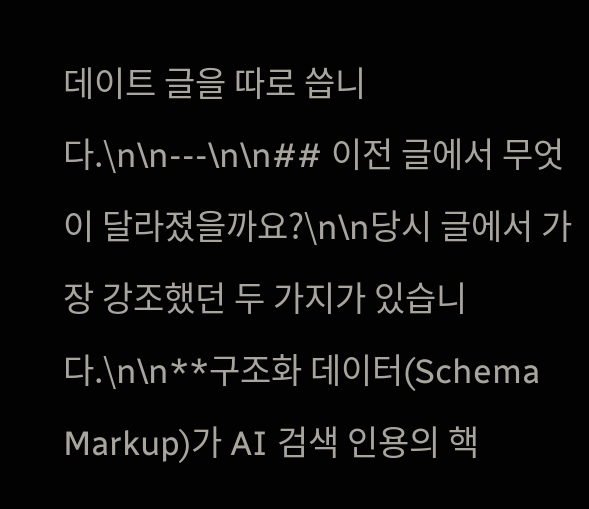데이트 글을 따로 씁니다.\n\n---\n\n## 이전 글에서 무엇이 달라졌을까요?\n\n당시 글에서 가장 강조했던 두 가지가 있습니다.\n\n**구조화 데이터(Schema Markup)가 AI 검색 인용의 핵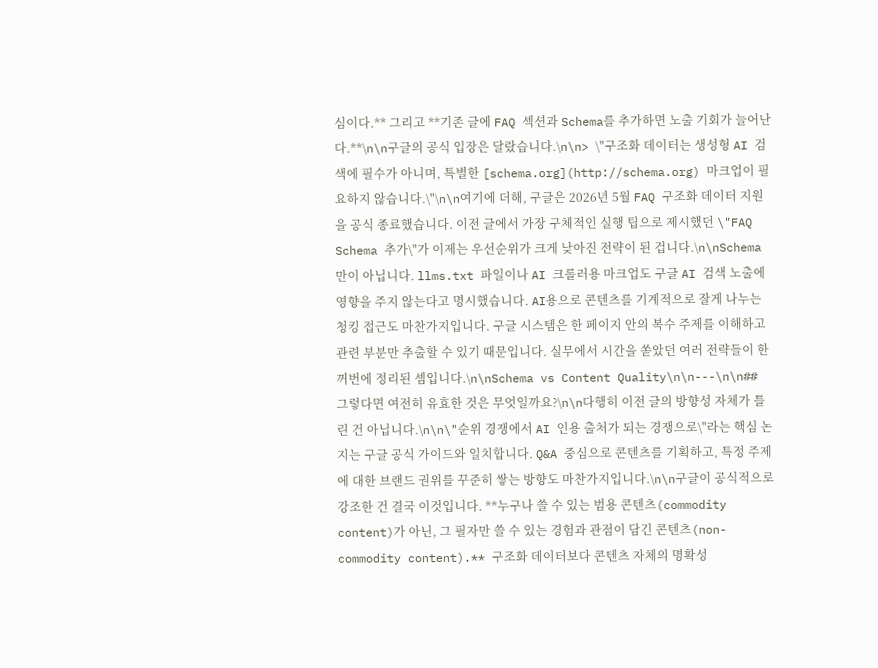심이다.** 그리고 **기존 글에 FAQ 섹션과 Schema를 추가하면 노출 기회가 늘어난다.**\n\n구글의 공식 입장은 달랐습니다.\n\n> \"구조화 데이터는 생성형 AI 검색에 필수가 아니며, 특별한 [schema.org](http://schema.org) 마크업이 필요하지 않습니다.\"\n\n여기에 더해, 구글은 2026년 5월 FAQ 구조화 데이터 지원을 공식 종료했습니다. 이전 글에서 가장 구체적인 실행 팁으로 제시했던 \"FAQ Schema 추가\"가 이제는 우선순위가 크게 낮아진 전략이 된 겁니다.\n\nSchema만이 아닙니다. llms.txt 파일이나 AI 크롤러용 마크업도 구글 AI 검색 노출에 영향을 주지 않는다고 명시했습니다. AI용으로 콘텐츠를 기계적으로 잘게 나누는 청킹 접근도 마찬가지입니다. 구글 시스템은 한 페이지 안의 복수 주제를 이해하고 관련 부분만 추출할 수 있기 때문입니다. 실무에서 시간을 쏟았던 여러 전략들이 한꺼번에 정리된 셈입니다.\n\nSchema vs Content Quality\n\n---\n\n## 그렇다면 여전히 유효한 것은 무엇일까요?\n\n다행히 이전 글의 방향성 자체가 틀린 건 아닙니다.\n\n\"순위 경쟁에서 AI 인용 출처가 되는 경쟁으로\"라는 핵심 논지는 구글 공식 가이드와 일치합니다. Q&A 중심으로 콘텐츠를 기획하고, 특정 주제에 대한 브랜드 권위를 꾸준히 쌓는 방향도 마찬가지입니다.\n\n구글이 공식적으로 강조한 건 결국 이것입니다. **누구나 쓸 수 있는 범용 콘텐츠(commodity content)가 아닌, 그 필자만 쓸 수 있는 경험과 관점이 담긴 콘텐츠(non-commodity content).** 구조화 데이터보다 콘텐츠 자체의 명확성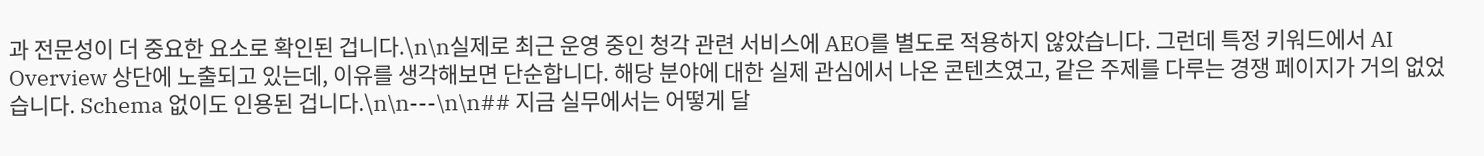과 전문성이 더 중요한 요소로 확인된 겁니다.\n\n실제로 최근 운영 중인 청각 관련 서비스에 AEO를 별도로 적용하지 않았습니다. 그런데 특정 키워드에서 AI Overview 상단에 노출되고 있는데, 이유를 생각해보면 단순합니다. 해당 분야에 대한 실제 관심에서 나온 콘텐츠였고, 같은 주제를 다루는 경쟁 페이지가 거의 없었습니다. Schema 없이도 인용된 겁니다.\n\n---\n\n## 지금 실무에서는 어떻게 달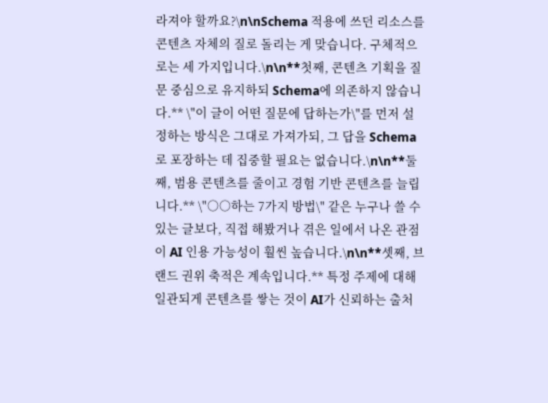라져야 할까요?\n\nSchema 적용에 쓰던 리소스를 콘텐츠 자체의 질로 돌리는 게 맞습니다. 구체적으로는 세 가지입니다.\n\n**첫째, 콘텐츠 기획을 질문 중심으로 유지하되 Schema에 의존하지 않습니다.** \"이 글이 어떤 질문에 답하는가\"를 먼저 설정하는 방식은 그대로 가져가되, 그 답을 Schema로 포장하는 데 집중할 필요는 없습니다.\n\n**둘째, 범용 콘텐츠를 줄이고 경험 기반 콘텐츠를 늘립니다.** \"○○하는 7가지 방법\" 같은 누구나 쓸 수 있는 글보다, 직접 해봤거나 겪은 일에서 나온 관점이 AI 인용 가능성이 훨씬 높습니다.\n\n**셋째, 브랜드 권위 축적은 계속입니다.** 특정 주제에 대해 일관되게 콘텐츠를 쌓는 것이 AI가 신뢰하는 출처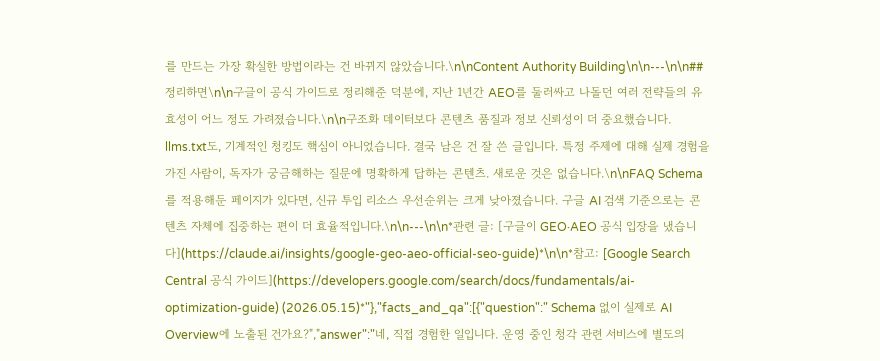를 만드는 가장 확실한 방법이라는 건 바뀌지 않았습니다.\n\nContent Authority Building\n\n---\n\n## 정리하면\n\n구글이 공식 가이드로 정리해준 덕분에, 지난 1년간 AEO를 둘러싸고 나돌던 여러 전략들의 유효성이 어느 정도 가려졌습니다.\n\n구조화 데이터보다 콘텐츠 품질과 정보 신뢰성이 더 중요했습니다. llms.txt도, 기계적인 청킹도 핵심이 아니었습니다. 결국 남은 건 잘 쓴 글입니다. 특정 주제에 대해 실제 경험을 가진 사람이, 독자가 궁금해하는 질문에 명확하게 답하는 콘텐츠. 새로운 것은 없습니다.\n\nFAQ Schema를 적용해둔 페이지가 있다면, 신규 투입 리소스 우선순위는 크게 낮아졌습니다. 구글 AI 검색 기준으로는 콘텐츠 자체에 집중하는 편이 더 효율적입니다.\n\n---\n\n*관련 글: [구글이 GEO·AEO 공식 입장을 냈습니다](https://claude.ai/insights/google-geo-aeo-official-seo-guide)*\n\n*참고: [Google Search Central 공식 가이드](https://developers.google.com/search/docs/fundamentals/ai-optimization-guide) (2026.05.15)*"},"facts_and_qa":[{"question":" Schema 없이 실제로 AI Overview에 노출된 건가요?","answer":"네, 직접 경험한 일입니다. 운영 중인 청각 관련 서비스에 별도의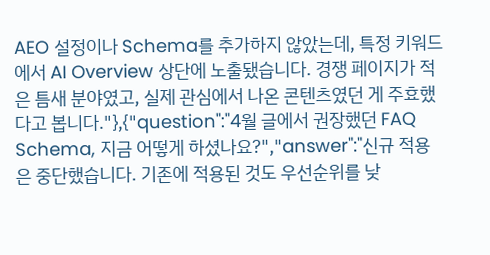AEO 설정이나 Schema를 추가하지 않았는데, 특정 키워드에서 AI Overview 상단에 노출됐습니다. 경쟁 페이지가 적은 틈새 분야였고, 실제 관심에서 나온 콘텐츠였던 게 주효했다고 봅니다."},{"question":"4월 글에서 권장했던 FAQ Schema, 지금 어떻게 하셨나요?","answer":"신규 적용은 중단했습니다. 기존에 적용된 것도 우선순위를 낮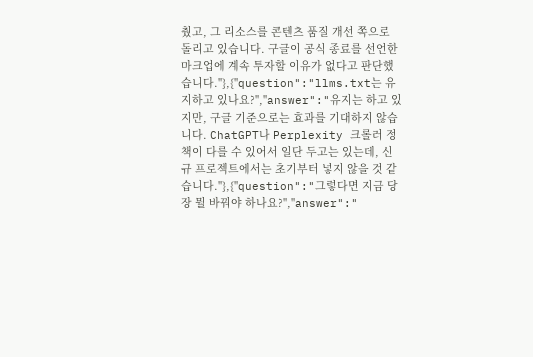췄고, 그 리소스를 콘텐츠 품질 개선 쪽으로 돌리고 있습니다. 구글이 공식 종료를 선언한 마크업에 계속 투자할 이유가 없다고 판단했습니다."},{"question":"llms.txt는 유지하고 있나요?","answer":"유지는 하고 있지만, 구글 기준으로는 효과를 기대하지 않습니다. ChatGPT나 Perplexity 크롤러 정책이 다를 수 있어서 일단 두고는 있는데, 신규 프로젝트에서는 초기부터 넣지 않을 것 같습니다."},{"question":"그렇다면 지금 당장 뭘 바꿔야 하나요?","answer":"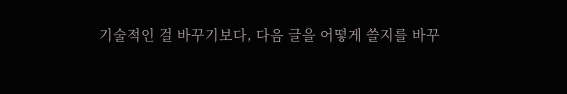기술적인 걸 바꾸기보다, 다음 글을 어떻게 쓸지를 바꾸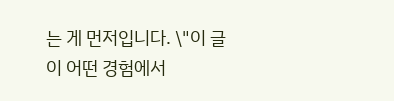는 게 먼저입니다. \"이 글이 어떤 경험에서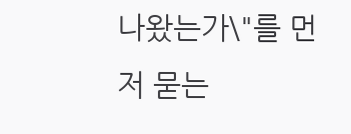나왔는가\"를 먼저 묻는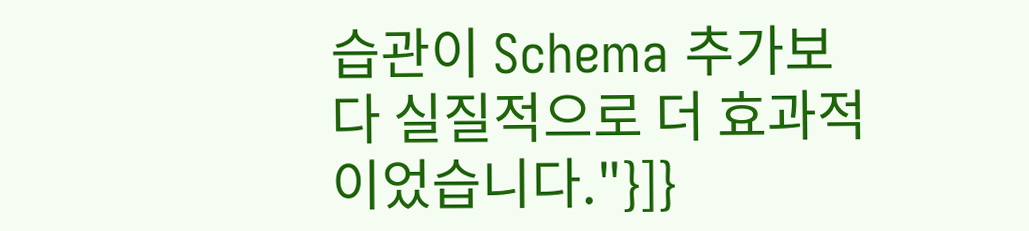습관이 Schema 추가보다 실질적으로 더 효과적이었습니다."}]}